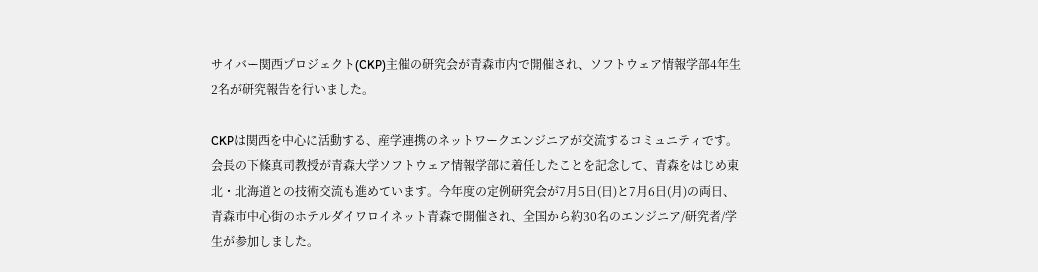サイバー関西プロジェクト(CKP)主催の研究会が青森市内で開催され、ソフトウェア情報学部4年生2名が研究報告を行いました。

CKPは関西を中心に活動する、産学連携のネットワークエンジニアが交流するコミュニティです。会長の下條真司教授が青森大学ソフトウェア情報学部に着任したことを記念して、青森をはじめ東北・北海道との技術交流も進めています。今年度の定例研究会が7月5日(日)と7月6日(月)の両日、青森市中心街のホテルダイワロイネット青森で開催され、全国から約30名のエンジニア/研究者/学生が参加しました。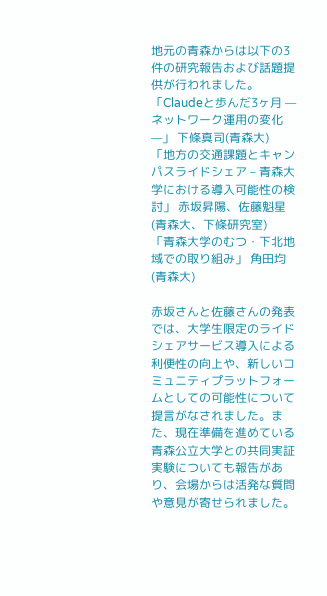地元の青森からは以下の3件の研究報告および話題提供が行われました。
「Claudeと歩んだ3ヶ月 —ネットワーク運用の変化—」 下條真司(青森大)
「地方の交通課題とキャンパスライドシェア – 青森大学における導入可能性の検討」 赤坂昇陽、佐藤魁星(青森大、下條研究室)
「青森大学のむつ・下北地域での取り組み」 角田均(青森大)

赤坂さんと佐藤さんの発表では、大学生限定のライドシェアサービス導入による利便性の向上や、新しいコミュニティプラットフォームとしての可能性について提言がなされました。また、現在準備を進めている青森公立大学との共同実証実験についても報告があり、会場からは活発な質問や意見が寄せられました。